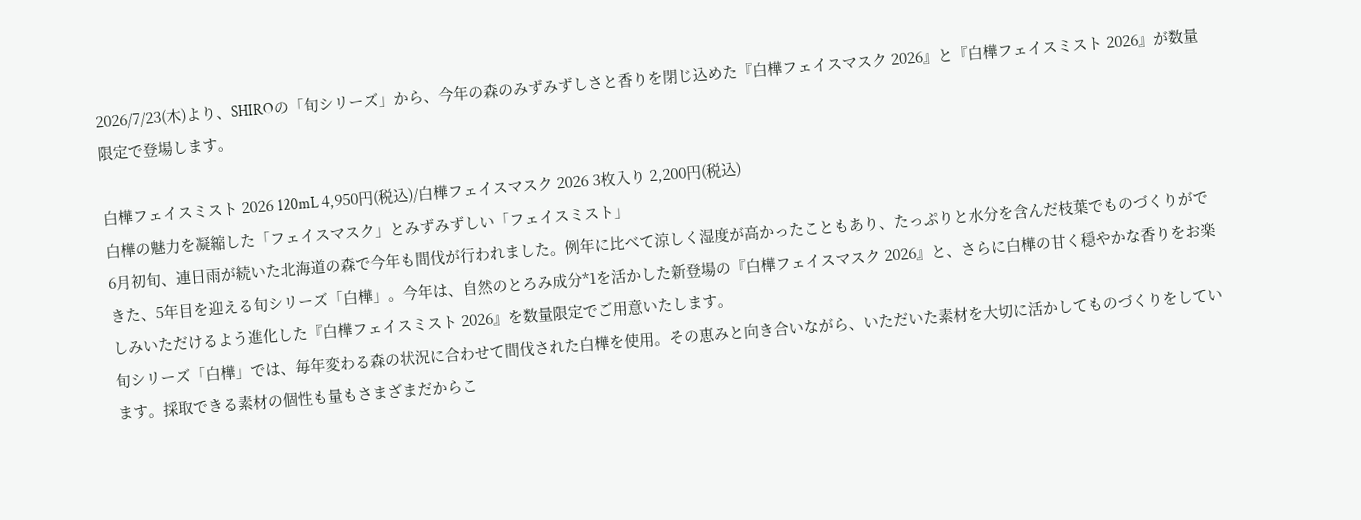2026/7/23(木)より、SHIROの「旬シリーズ」から、今年の森のみずみずしさと香りを閉じ込めた『白樺フェイスマスク 2026』と『白樺フェイスミスト 2026』が数量限定で登場します。

白樺フェイスミスト 2026 120mL 4,950円(税込)/白樺フェイスマスク 2026 3枚入り 2,200円(税込)
白樺の魅力を凝縮した「フェイスマスク」とみずみずしい「フェイスミスト」
6月初旬、連日雨が続いた北海道の森で今年も間伐が行われました。例年に比べて涼しく湿度が高かったこともあり、たっぷりと水分を含んだ枝葉でものづくりができた、5年目を迎える旬シリーズ「白樺」。今年は、自然のとろみ成分*1を活かした新登場の『白樺フェイスマスク 2026』と、さらに白樺の甘く穏やかな香りをお楽しみいただけるよう進化した『白樺フェイスミスト 2026』を数量限定でご用意いたします。
旬シリーズ「白樺」では、毎年変わる森の状況に合わせて間伐された白樺を使用。その恵みと向き合いながら、いただいた素材を大切に活かしてものづくりをしています。採取できる素材の個性も量もさまざまだからこ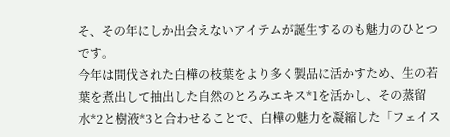そ、その年にしか出会えないアイテムが誕生するのも魅力のひとつです。
今年は間伐された白樺の枝葉をより多く製品に活かすため、生の若葉を煮出して抽出した自然のとろみエキス*1を活かし、その蒸留水*2と樹液*3と合わせることで、白樺の魅力を凝縮した「フェイス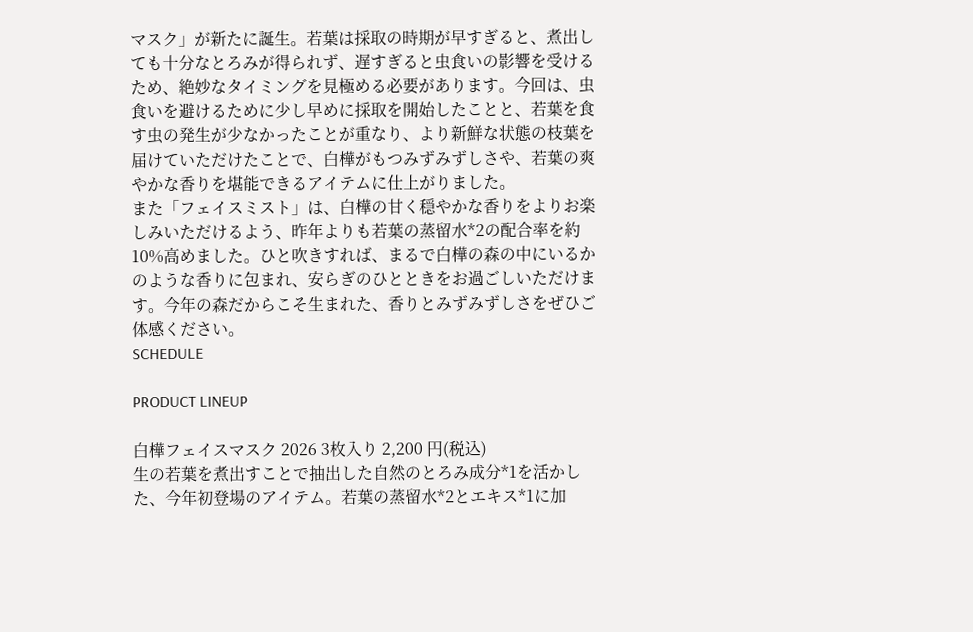マスク」が新たに誕生。若葉は採取の時期が早すぎると、煮出しても十分なとろみが得られず、遅すぎると虫食いの影響を受けるため、絶妙なタイミングを見極める必要があります。今回は、虫食いを避けるために少し早めに採取を開始したことと、若葉を食す虫の発生が少なかったことが重なり、より新鮮な状態の枝葉を届けていただけたことで、白樺がもつみずみずしさや、若葉の爽やかな香りを堪能できるアイテムに仕上がりました。
また「フェイスミスト」は、白樺の甘く穏やかな香りをよりお楽しみいただけるよう、昨年よりも若葉の蒸留水*2の配合率を約10%高めました。ひと吹きすれば、まるで白樺の森の中にいるかのような香りに包まれ、安らぎのひとときをお過ごしいただけます。今年の森だからこそ生まれた、香りとみずみずしさをぜひご体感ください。
SCHEDULE

PRODUCT LINEUP

白樺フェイスマスク 2026 3枚入り 2,200 円(税込)
生の若葉を煮出すことで抽出した自然のとろみ成分*1を活かした、今年初登場のアイテム。若葉の蒸留水*2とエキス*1に加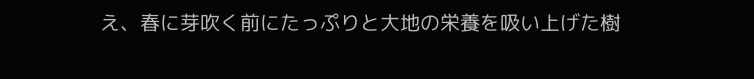え、春に芽吹く前にたっぷりと大地の栄養を吸い上げた樹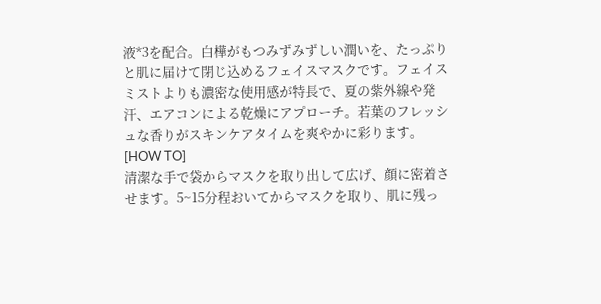液*3を配合。白樺がもつみずみずしい潤いを、たっぷりと肌に届けて閉じ込めるフェイスマスクです。フェイスミストよりも濃密な使用感が特長で、夏の紫外線や発汗、エアコンによる乾燥にアプローチ。若葉のフレッシュな香りがスキンケアタイムを爽やかに彩ります。
[HOW TO]
清潔な手で袋からマスクを取り出して広げ、顔に密着させます。5~15分程おいてからマスクを取り、肌に残っ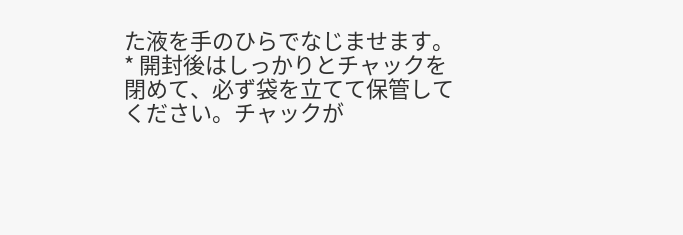た液を手のひらでなじませます。
* 開封後はしっかりとチャックを閉めて、必ず袋を立てて保管してください。チャックが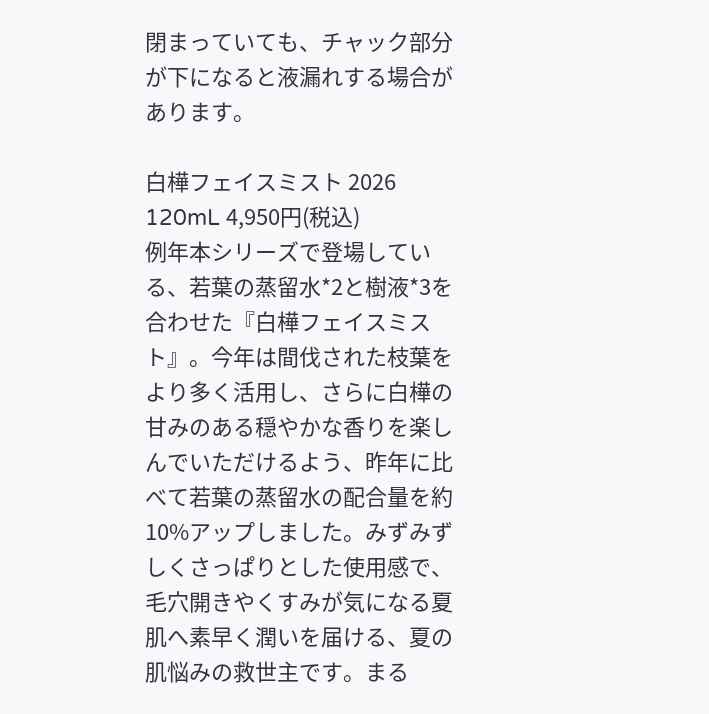閉まっていても、チャック部分が下になると液漏れする場合があります。

白樺フェイスミスト 2026 120mL 4,950円(税込)
例年本シリーズで登場している、若葉の蒸留水*2と樹液*3を合わせた『白樺フェイスミスト』。今年は間伐された枝葉をより多く活用し、さらに白樺の甘みのある穏やかな香りを楽しんでいただけるよう、昨年に比べて若葉の蒸留水の配合量を約10%アップしました。みずみずしくさっぱりとした使用感で、毛穴開きやくすみが気になる夏肌へ素早く潤いを届ける、夏の肌悩みの救世主です。まる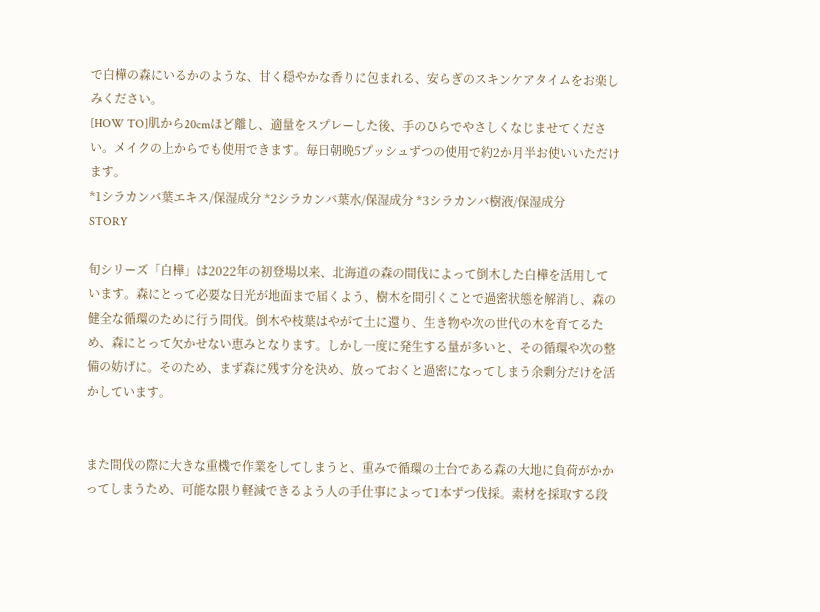で白樺の森にいるかのような、甘く穏やかな香りに包まれる、安らぎのスキンケアタイムをお楽しみください。
[HOW TO]肌から20cmほど離し、適量をスプレーした後、手のひらでやさしくなじませてください。メイクの上からでも使用できます。毎日朝晩5プッシュずつの使用で約2か月半お使いいただけます。
*1シラカンバ葉エキス/保湿成分 *2シラカンバ葉水/保湿成分 *3シラカンバ樹液/保湿成分
STORY

旬シリーズ「白樺」は2022年の初登場以来、北海道の森の間伐によって倒木した白樺を活用しています。森にとって必要な日光が地面まで届くよう、樹木を間引くことで過密状態を解消し、森の健全な循環のために行う間伐。倒木や枝葉はやがて土に還り、生き物や次の世代の木を育てるため、森にとって欠かせない恵みとなります。しかし一度に発生する量が多いと、その循環や次の整備の妨げに。そのため、まず森に残す分を決め、放っておくと過密になってしまう余剰分だけを活かしています。


また間伐の際に大きな重機で作業をしてしまうと、重みで循環の土台である森の大地に負荷がかかってしまうため、可能な限り軽減できるよう人の手仕事によって1本ずつ伐採。素材を採取する段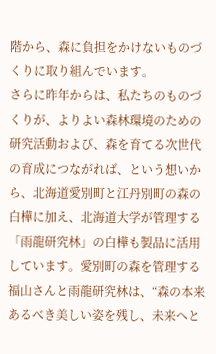階から、森に負担をかけないものづくりに取り組んでいます。
さらに昨年からは、私たちのものづくりが、よりよい森林環境のための研究活動および、森を育てる次世代の育成につながれば、という想いから、北海道愛別町と江丹別町の森の白樺に加え、北海道大学が管理する「雨龍研究林」の白樺も製品に活用しています。愛別町の森を管理する福山さんと雨龍研究林は、“森の本来あるべき美しい姿を残し、未来へと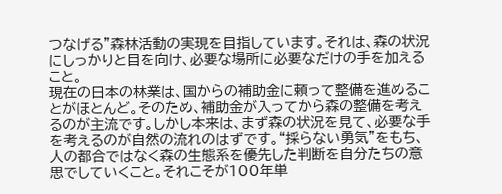つなげる”森林活動の実現を目指しています。それは、森の状況にしっかりと目を向け、必要な場所に必要なだけの手を加えること。
現在の日本の林業は、国からの補助金に頼って整備を進めることがほとんど。そのため、補助金が入ってから森の整備を考えるのが主流です。しかし本来は、まず森の状況を見て、必要な手を考えるのが自然の流れのはずです。“採らない勇気”をもち、人の都合ではなく森の生態系を優先した判断を自分たちの意思でしていくこと。それこそが100年単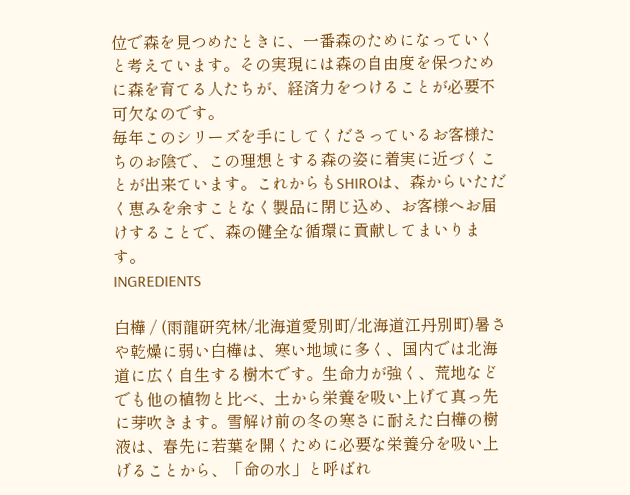位で森を見つめたときに、一番森のためになっていくと考えています。その実現には森の自由度を保つために森を育てる人たちが、経済力をつけることが必要不可欠なのです。
毎年このシリーズを手にしてくださっているお客様たちのお陰で、この理想とする森の姿に着実に近づくことが出来ています。これからもSHIROは、森からいただく恵みを余すことなく製品に閉じ込め、お客様へお届けすることで、森の健全な循環に貢献してまいります。
INGREDIENTS

白樺 / (雨龍研究林/北海道愛別町/北海道江丹別町)暑さや乾燥に弱い白樺は、寒い地域に多く、国内では北海道に広く自生する樹木です。生命力が強く、荒地などでも他の植物と比べ、土から栄養を吸い上げて真っ先に芽吹きます。雪解け前の冬の寒さに耐えた白樺の樹液は、春先に若葉を開くために必要な栄養分を吸い上げることから、「命の水」と呼ばれ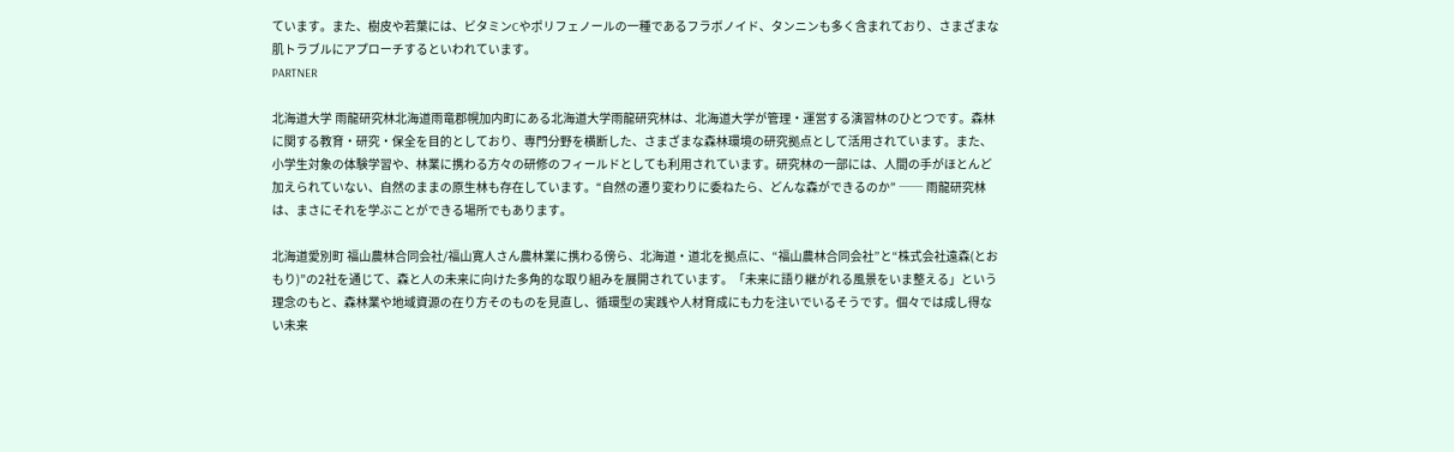ています。また、樹皮や若葉には、ビタミンCやポリフェノールの一種であるフラボノイド、タンニンも多く含まれており、さまざまな肌トラブルにアプローチするといわれています。
PARTNER

北海道大学 雨龍研究林北海道雨竜郡幌加内町にある北海道大学雨龍研究林は、北海道大学が管理・運営する演習林のひとつです。森林に関する教育・研究・保全を目的としており、専門分野を横断した、さまざまな森林環境の研究拠点として活用されています。また、小学生対象の体験学習や、林業に携わる方々の研修のフィールドとしても利用されています。研究林の一部には、人間の手がほとんど加えられていない、自然のままの原生林も存在しています。“自然の遷り変わりに委ねたら、どんな森ができるのか” ── 雨龍研究林は、まさにそれを学ぶことができる場所でもあります。

北海道愛別町 福山農林合同会社/福山寛人さん農林業に携わる傍ら、北海道・道北を拠点に、“福山農林合同会社”と“株式会社遠森(とおもり)”の2社を通じて、森と人の未来に向けた多角的な取り組みを展開されています。「未来に語り継がれる風景をいま整える」という理念のもと、森林業や地域資源の在り方そのものを見直し、循環型の実践や人材育成にも力を注いでいるそうです。個々では成し得ない未来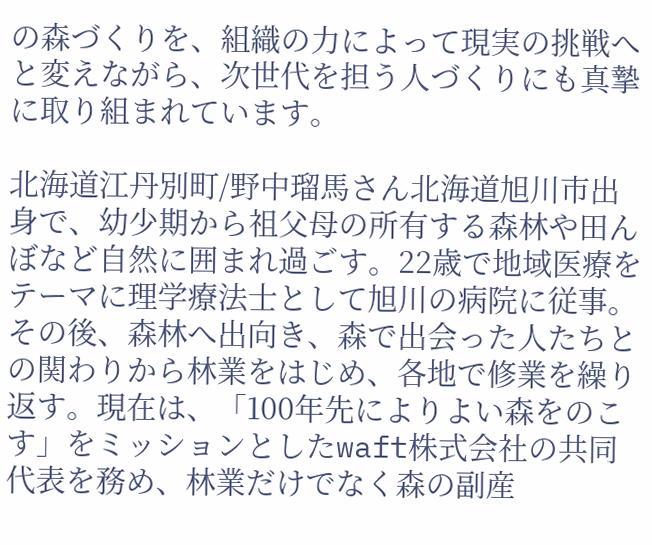の森づくりを、組織の力によって現実の挑戦へと変えながら、次世代を担う人づくりにも真摯に取り組まれています。

北海道江丹別町/野中瑠馬さん北海道旭川市出身で、幼少期から祖父母の所有する森林や田んぼなど自然に囲まれ過ごす。22歳で地域医療をテーマに理学療法士として旭川の病院に従事。その後、森林へ出向き、森で出会った人たちとの関わりから林業をはじめ、各地で修業を繰り返す。現在は、「100年先によりよい森をのこす」をミッションとしたwaft株式会社の共同代表を務め、林業だけでなく森の副産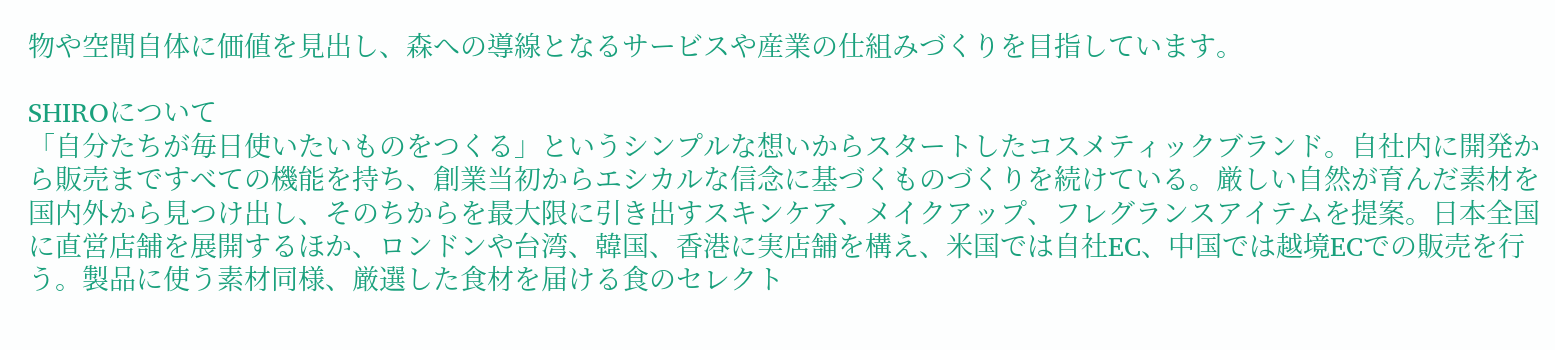物や空間自体に価値を見出し、森への導線となるサービスや産業の仕組みづくりを目指しています。

SHIROについて
「自分たちが毎日使いたいものをつくる」というシンプルな想いからスタートしたコスメティックブランド。自社内に開発から販売まですべての機能を持ち、創業当初からエシカルな信念に基づくものづくりを続けている。厳しい自然が育んだ素材を国内外から見つけ出し、そのちからを最大限に引き出すスキンケア、メイクアップ、フレグランスアイテムを提案。日本全国に直営店舗を展開するほか、ロンドンや台湾、韓国、香港に実店舗を構え、米国では自社EC、中国では越境ECでの販売を行う。製品に使う素材同様、厳選した食材を届ける食のセレクト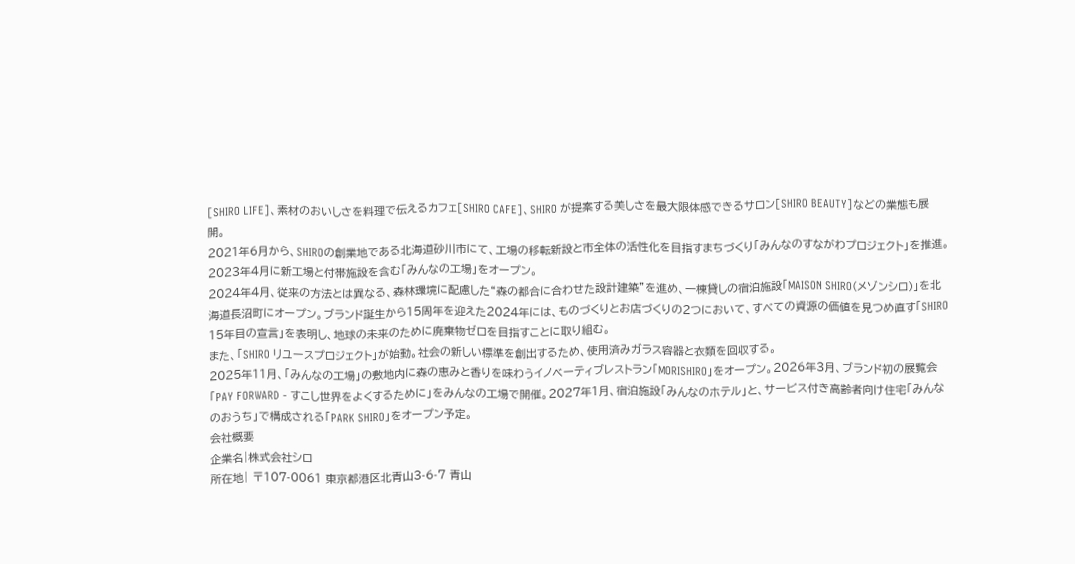[SHIRO LIFE]、素材のおいしさを料理で伝えるカフェ[SHIRO CAFE]、SHIRO が提案する美しさを最大限体感できるサロン[SHIRO BEAUTY]などの業態も展開。
2021年6月から、SHIROの創業地である北海道砂川市にて、工場の移転新設と市全体の活性化を目指すまちづくり「みんなのすながわプロジェクト」を推進。2023年4月に新工場と付帯施設を含む「みんなの工場」をオープン。
2024年4月、従来の方法とは異なる、森林環境に配慮した“森の都合に合わせた設計建築”を進め、一棟貸しの宿泊施設「MAISON SHIRO(メゾンシロ)」を北海道長沼町にオープン。ブランド誕生から15周年を迎えた2024年には、ものづくりとお店づくりの2つにおいて、すべての資源の価値を見つめ直す「SHIRO 15年目の宣言」を表明し、地球の未来のために廃棄物ゼロを目指すことに取り組む。
また、「SHIRO リユースプロジェクト」が始動。社会の新しい標準を創出するため、使用済みガラス容器と衣類を回収する。
2025年11月、「みんなの工場」の敷地内に森の恵みと香りを味わうイノベーティブレストラン「MORISHIRO」をオープン。2026年3月、ブランド初の展覧会「PAY FORWARD - すこし世界をよくするために」をみんなの工場で開催。2027年1月、宿泊施設「みんなのホテル」と、サービス付き高齢者向け住宅「みんなのおうち」で構成される「PARK SHIRO」をオープン予定。
会社概要
企業名|株式会社シロ
所在地| 〒107-0061 東京都港区北青山3-6-7 青山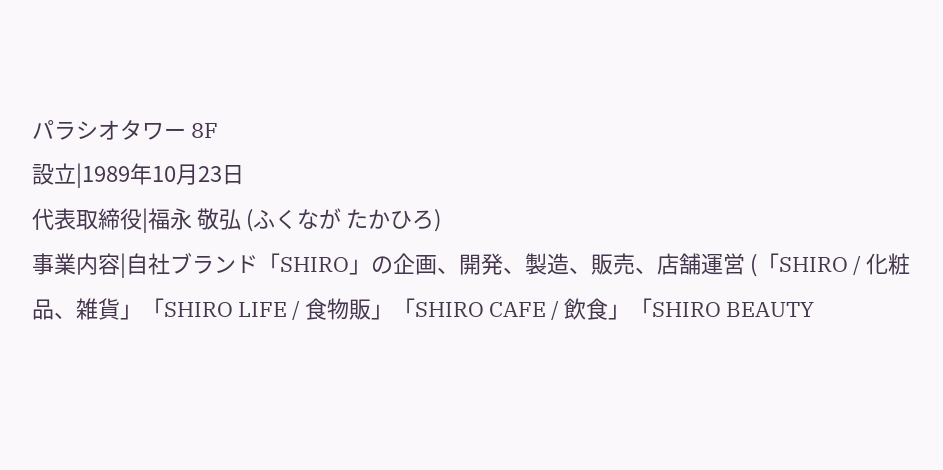パラシオタワー 8F
設立|1989年10月23日
代表取締役|福永 敬弘 (ふくなが たかひろ)
事業内容|自社ブランド「SHIRO」の企画、開発、製造、販売、店舗運営 (「SHIRO / 化粧品、雑貨」「SHIRO LIFE / 食物販」「SHIRO CAFE / 飲食」「SHIRO BEAUTY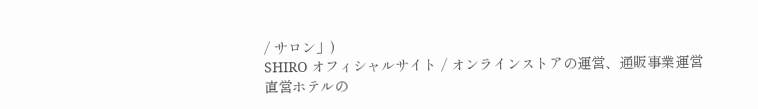/ サロン」)
SHIRO オフィシャルサイト / オンラインストアの運営、通販事業運営
直営ホテルの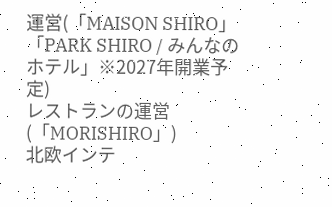運営(「MAISON SHIRO」「PARK SHIRO / みんなのホテル」※2027年開業予定)
レストランの運営(「MORISHIRO」)
北欧インテ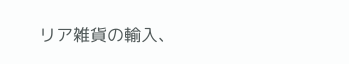リア雑貨の輸入、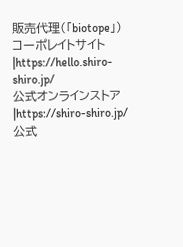販売代理(「biotope」)
コーポレイトサイト|https://hello.shiro-shiro.jp/
公式オンラインストア|https://shiro-shiro.jp/
公式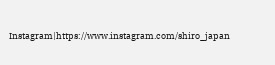Instagram|https://www.instagram.com/shiro_japan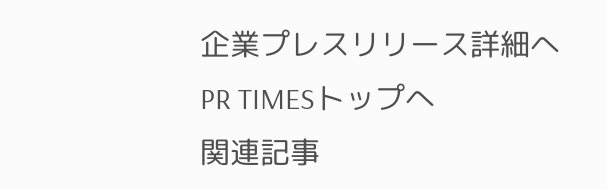企業プレスリリース詳細へ
PR TIMESトップへ
関連記事